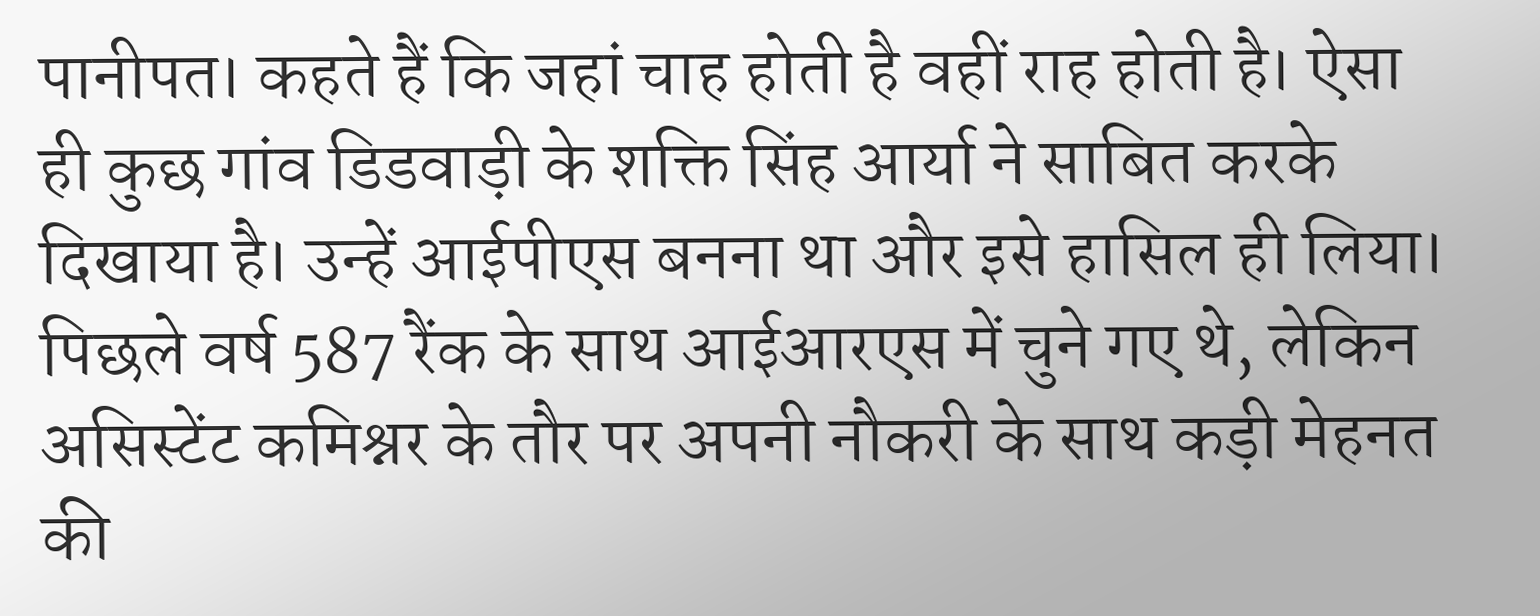पानीपत। कहते हैं कि जहां चाह होती है वहीं राह होती है। ऐसा ही कुछ गांव डिडवाड़ी के शक्ति सिंह आर्या ने साबित करके दिखाया है। उन्हें आईपीएस बनना था और इसे हासिल ही लिया। पिछले वर्ष 587 रैंक के साथ आईआरएस में चुने गए थे, लेकिन असिस्टेंट कमिश्नर के तौर पर अपनी नौकरी के साथ कड़ी मेहनत की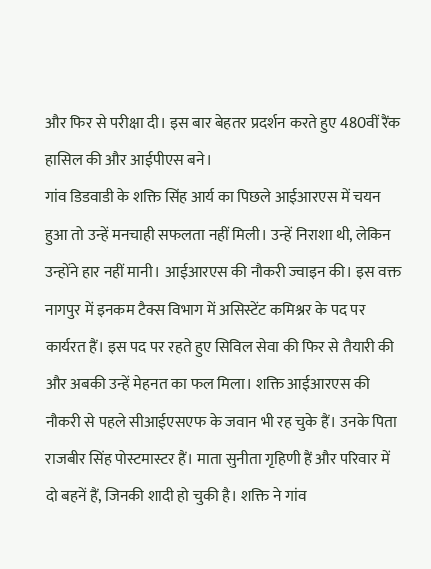और फिर से परीक्षा दी। इस बार बेहतर प्रदर्शन करते हुए 480वीं रैंक हासिल की और आईपीएस बने।
गांव डिडवाडी के शक्ति सिंह आर्य का पिछले आईआरएस में चयन हुआ तो उन्हें मनचाही सफलता नहीं मिली। उन्हें निराशा थी, लेकिन उन्होंने हार नहीं मानी। आईआरएस की नौकरी ज्वाइन की। इस वक्त नागपुर में इनकम टैक्स विभाग में असिस्टेंट कमिश्नर के पद पर कार्यरत हैं। इस पद पर रहते हुए सिविल सेवा की फिर से तैयारी की और अबकी उन्हें मेहनत का फल मिला। शक्ति आईआरएस की नौकरी से पहले सीआईएसएफ के जवान भी रह चुके हैं। उनके पिता राजबीर सिंह पोस्टमास्टर हैं। माता सुनीता गृहिणी हैं और परिवार में दो बहनें हैं, जिनकी शादी हो चुकी है। शक्ति ने गांव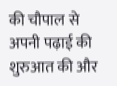की चौपाल से अपनी पढ़ाई की शुरुआत की और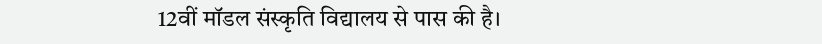12वीं मॉडल संस्कृति विद्यालय से पास की है।